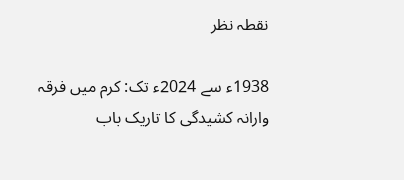نقطہ نظر

1938ء سے 2024ء تک: کرم میں فرقہ وارانہ کشیدگی کا تاریک باب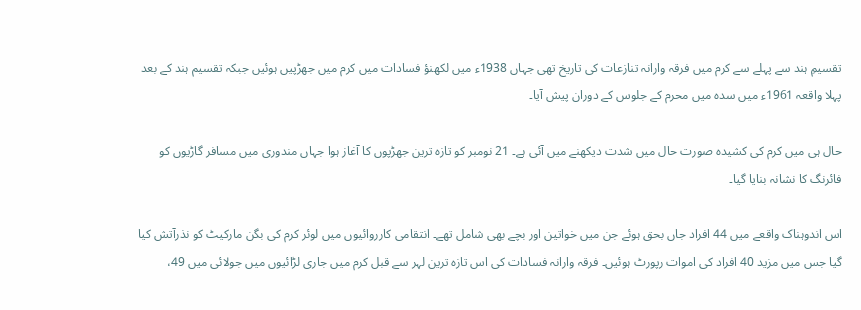تقسیمِ ہند سے پہلے سے کرم میں فرقہ وارانہ تنازعات کی تاریخ تھی جہاں 1938ء میں لکھنؤ فسادات میں کرم میں جھڑپیں ہوئیں جبکہ تقسیم ہند کے بعد پہلا واقعہ 1961ء میں سدہ میں محرم کے جلوس کے دوران پیش آیا۔

حال ہی میں کرم کی کشیدہ صورت حال میں شدت دیکھنے میں آئی ہے۔ 21 نومبر کو تازہ ترین جھڑپوں کا آغاز ہوا جہاں مندوری میں مسافر گاڑیوں کو فائرنگ کا نشانہ بنایا گیا۔

اس اندوہناک واقعے میں 44 افراد جاں بحق ہوئے جن میں خواتین اور بچے بھی شامل تھے۔ انتقامی کارروائیوں میں لوئر کرم کی بگن مارکیٹ کو نذرآتش کیا گیا جس میں مزید 40 افراد کی اموات رپورٹ ہوئیں۔ فرقہ وارانہ فسادات کی اس تازہ ترین لہر سے قبل کرم میں جاری لڑائیوں میں جولائی میں 49،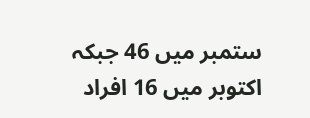ستمبر میں 46 جبکہ اکتوبر میں 16 افراد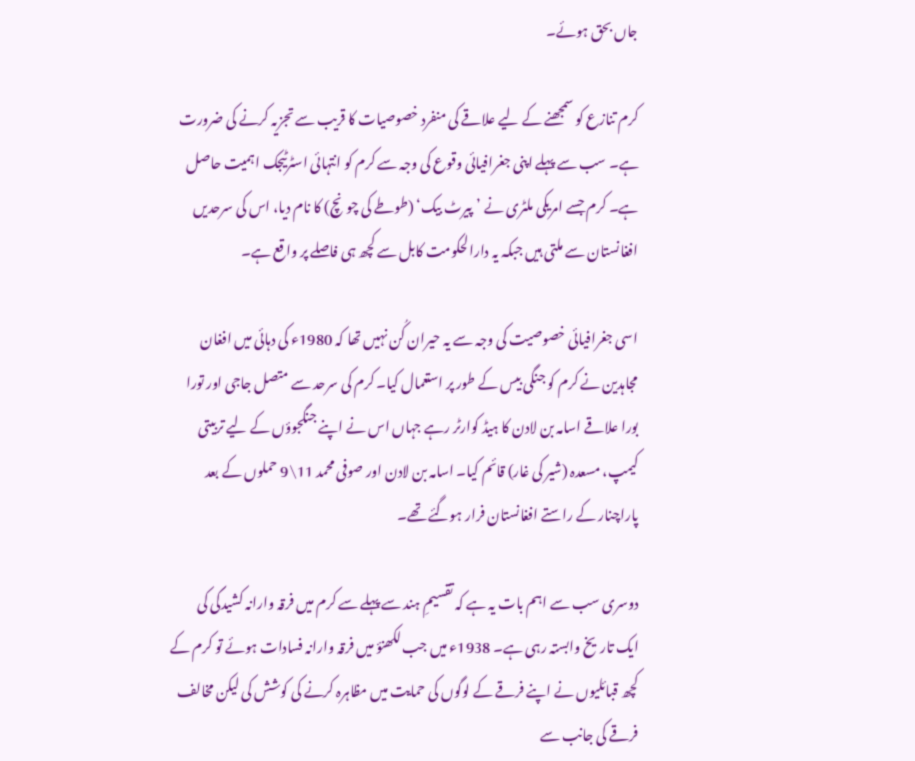جاں بحق ہوئے۔

کرم تنازع کو سمجھنے کے لیے علاقے کی منفرد خصوصیات کا قریب سے تجزیہ کرنے کی ضرورت ہے۔ سب سے پہلے اپنی جغرافیائی وقوع کی وجہ سے کرم کو انتہائی اسٹرٹیجک اہمیت حاصل ہے۔ کرم جسے امریکی ملٹری نے ’پیرٹ بیک‘ (طوطے کی چونچ) کا نام دیا، اس کی سرحدیں افغانستان سے ملتی ہیں جبکہ یہ دارالحکومت کابل سے کچھ ہی فاصلے پر واقع ہے۔

اسی جغرافیائی خصوصیت کی وجہ سے یہ حیران کُن نہیں تھا کہ 1980ء کی دہائی میں افغان مجاہدین نے کرم کو جنگی بیس کے طور پر استعمال کیا۔ کرم کی سرحد سے متصل جاجی اور تورا بورا علاقے اسامہ بن لادن کا ہیڈ کوارٹر رہے جہاں اس نے اپنے جنگجوؤں کے لیے تربیتی کیمپ، مسعدہ (شیر کی غار) قائم کیا۔ اسامہ بن لادن اور صوفی محمد 11\9 حملوں کے بعد پاراچنار کے راستے افغانستان فرار ہوگئے تھے۔

دوسری سب سے اہم بات یہ ہے کہ تقسیمِ ہند سے پہلے سے کرم میں فرقہ وارانہ کشیدگی کی ایک تاریخ وابستہ رہی ہے۔ 1938ء میں جب لکھنؤ میں فرقہ وارانہ فسادات ہوئے تو کرم کے کچھ قبائلیوں نے اپنے فرقے کے لوگوں کی حمایت میں مظاہرہ کرنے کی کوشش کی لیکن مخالف فرقے کی جانب سے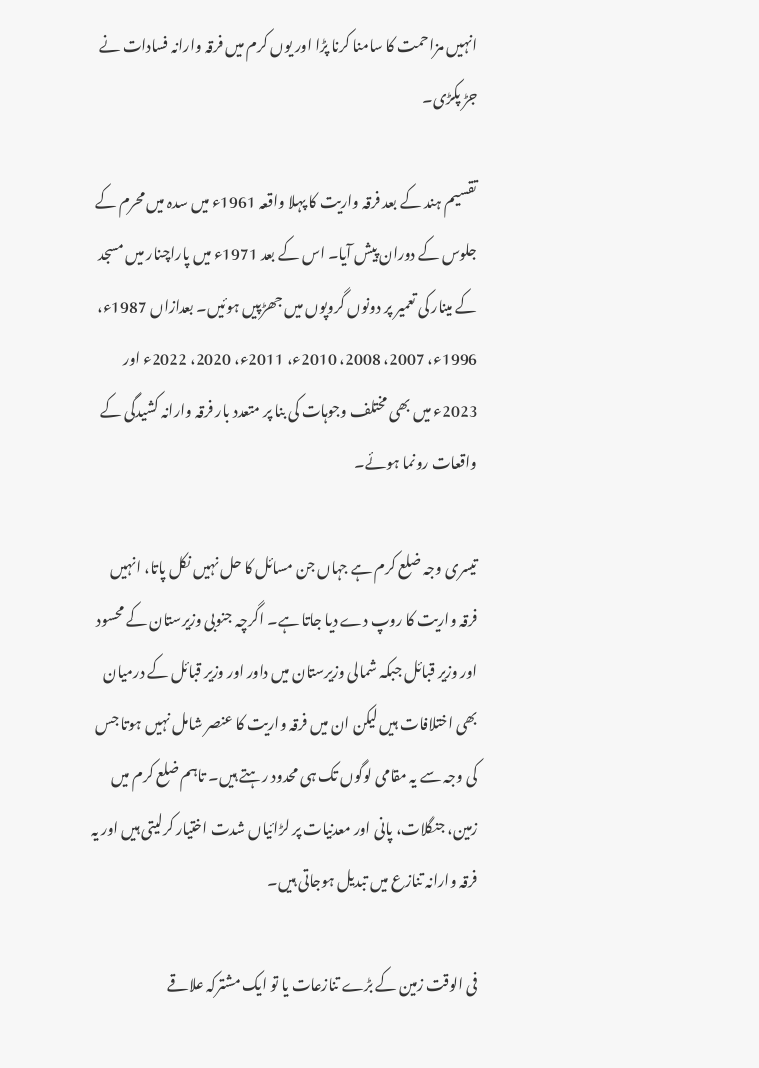انہیں مزاحمت کا سامنا کرنا پڑا اور یوں کرم میں فرقہ وارانہ فسادات نے جڑ پکڑی۔

تقسیم ہند کے بعد فرقہ واریت کا پہلا واقعہ 1961ء میں سدہ میں محرم کے جلوس کے دوران پیش آیا۔ اس کے بعد 1971ء میں پاراچنار میں مسجد کے مینار کی تعمیر پر دونوں گروپوں میں جھڑپیں ہوئیں۔ بعدازاں 1987ء، 1996ء، 2007، 2008، 2010ء، 2011ء، 2020، 2022ء اور 2023ء میں بھی مختلف وجوہات کی بنا پر متعدد بار فرقہ وارانہ کشیدگی کے واقعات رونما ہوئے۔

تیسری وجہ ضلع کرم ہے جہاں جن مسائل کا حل نہیں نکل پاتا، انہیں فرقہ واریت کا روپ دے دیا جاتا ہے۔ اگرچہ جنوبی وزیرستان کے محسود اور وزیر قبائل جبکہ شمالی وزیرستان میں داور اور وزیر قبائل کے درمیان بھی اختلافات ہیں لیکن ان میں فرقہ واریت کا عنصر شامل نہیں ہوتا جس کی وجہ سے یہ مقامی لوگوں تک ہی محدود رہتے ہیں۔ تاہم ضلع کرم میں زمین، جنگلات، پانی اور معدنیات پر لڑائیاں شدت اختیار کرلیتی ہیں اور یہ فرقہ وارانہ تنازع میں تبدیل ہوجاتی ہیں۔

فی الوقت زمین کے بڑے تنازعات یا تو ایک مشترکہ علاقے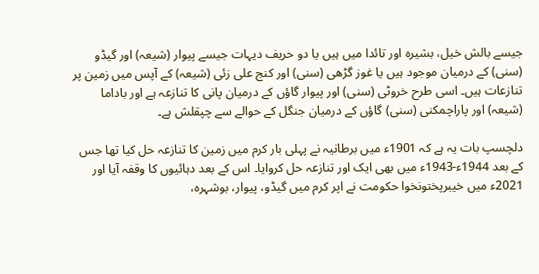جیسے بالش خیل، بشیرہ اور تائدا میں ہیں یا دو حریف دیہات جیسے پیوار (شیعہ) اور گیڈو (سنی) کے درمیان موجود ہیں یا غوز گڑھی (سنی) اور کنج علی زئی (شیعہ) کے آپس میں زمین پر تنازعات ہیں۔ اسی طرح خروٹی (سنی) اور پیوار گاؤں کے درمیان پانی کا تنازعہ ہے اور باداما (شیعہ) اور پاراچمکنی (سنی) گاؤں کے درمیان جنگل کے حوالے سے چپقلش ہے۔

دلچسپ بات یہ ہے کہ 1901ء میں برطانیہ نے پہلی بار کرم میں زمین کا تنازعہ حل کیا تھا جس کے بعد 1944ء-1943ء میں بھی ایک اور تنازعہ حل کروایا۔ اس کے بعد دہائیوں کا وقفہ آیا اور 2021ء میں خیبرپختونخوا حکومت نے اپر کرم میں گیڈو، پیوار، بوشہرہ،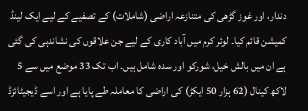دندار، اور غوز گڑھی کی متنازعہ اراضی (شاملات) کے تصفیے کے لیے ایک لینڈ کمیشن قائم کیا۔ لوئر کرم میں آباد کاری کے لیے جن علاقوں کی نشاندہی کی گئی ہے ان میں بالش خیل، شورکو اور سدہ شامل ہیں۔ اب تک 33 موضع میں سے 5 لاکھ کینال (62 ہزار 50 ایکڑ) کی اراضی کا معاملہ طے پایا ہے اور اسے ڈیجیٹائزڈ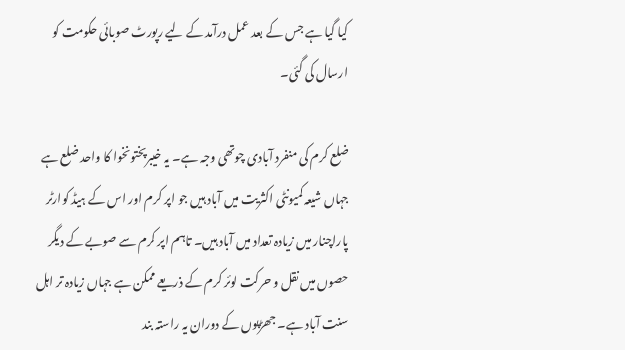کیا گیا ہے جس کے بعد عمل درآمد کے لیے رپورٹ صوبائی حکومت کو ارسال کی گئی۔

ضلع کرم کی منفرد آبادی چوتھی وجہ ہے۔ یہ خیبرپختونخوا کا واحد ضلع ہے جہاں شیعہ کمیونٹی اکثریت میں آباد ہیں جو اپر کرم اور اس کے ہیڈ کوارٹر پاراچنار میں زیادہ تعداد میں آباد ہیں۔ تاہم اپر کرم سے صوبے کے دیگر حصوں میں نقل و حرکت لوئر کرم کے ذریعے ممکن ہے جہاں زیادہ تر اہل سنت آباد ہے۔ جھڑپوں کے دوران یہ راستہ بند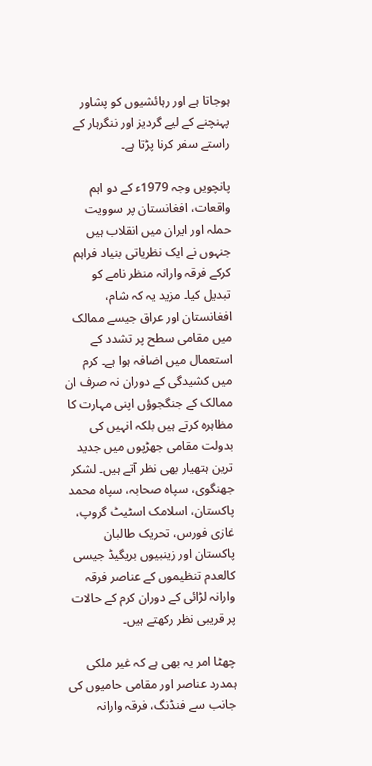ہوجاتا ہے اور رہائشیوں کو پشاور پہنچنے کے لیے گردیز اور ننگرہار کے راستے سفر کرنا پڑتا ہے۔

پانچویں وجہ 1979ء کے دو اہم واقعات، افغانستان پر سوویت حملہ اور ایران میں انقلاب ہیں جنہوں نے ایک نظریاتی بنیاد فراہم کرکے فرقہ وارانہ منظر نامے کو تبدیل کیا۔ مزید یہ کہ شام، افغانستان اور عراق جیسے ممالک میں مقامی سطح پر تشدد کے استعمال میں اضافہ ہوا ہے۔ کرم میں کشیدگی کے دوران نہ صرف ان ممالک کے جنگجوؤں اپنی مہارت کا مظاہرہ کرتے ہیں بلکہ انہیں کی بدولت مقامی جھڑپوں میں جدید ترین ہتھیار بھی نظر آتے ہیں۔ لشکر جھنگوی، سپاہ صحابہ، سپاہ محمد پاکستان، اسلامک اسٹیٹ گروپ، غازی فورس، تحریک طالبان پاکستان اور زینبیوں بریگیڈ جیسی کالعدم تنظیموں کے عناصر فرقہ وارانہ لڑائی کے دوران کرم کے حالات پر قریبی نظر رکھتے ہیں۔

چھٹا امر یہ بھی ہے کہ غیر ملکی ہمدرد عناصر اور مقامی حامیوں کی جانب سے فنڈنگ، فرقہ وارانہ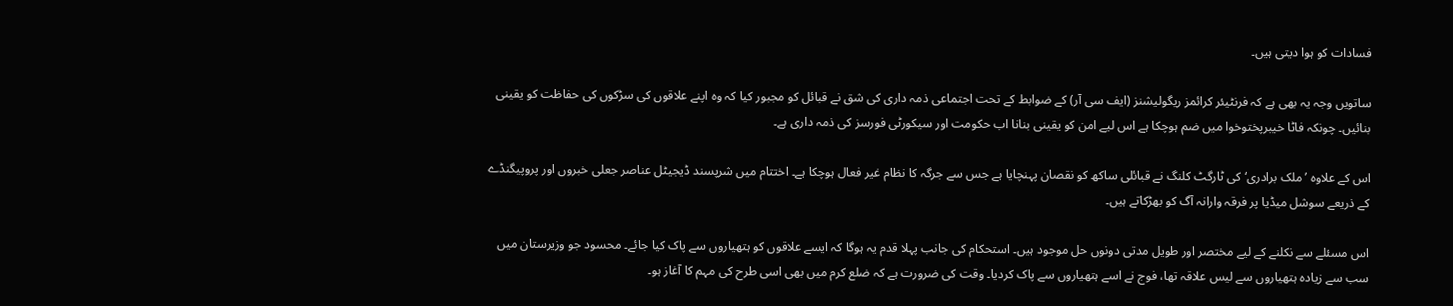فسادات کو ہوا دیتی ہیں۔

ساتویں وجہ یہ بھی ہے کہ فرنٹیئر کرائمز ریگولیشنز (ایف سی آر) کے ضوابط کے تحت اجتماعی ذمہ داری کی شق نے قبائل کو مجبور کیا کہ وہ اپنے علاقوں کی سڑکوں کی حفاظت کو یقینی بنائیں۔ چونکہ فاٹا خیبرپختوخوا میں ضم ہوچکا ہے اس لیے امن کو یقینی بنانا اب حکومت اور سیکورٹی فورسز کی ذمہ داری ہے۔

اس کے علاوہ ’ملک برادری‘ کی ٹارگٹ کلنگ نے قبائلی ساکھ کو نقصان پہنچایا ہے جس سے جرگہ کا نظام غیر فعال ہوچکا ہے۔ اختتام میں شرپسند ڈیجیٹل عناصر جعلی خبروں اور پروپیگنڈے کے ذریعے سوشل میڈیا پر فرقہ وارانہ آگ کو بھڑکاتے ہیں۔

اس مسئلے سے نکلنے کے لیے مختصر اور طویل مدتی دونوں حل موجود ہیں۔ استحکام کی جانب پہلا قدم یہ ہوگا کہ ایسے علاقوں کو ہتھیاروں سے پاک کیا جائے۔ محسود جو وزیرستان میں سب سے زیادہ ہتھیاروں سے لیس علاقہ تھا، فوج نے اسے ہتھیاروں سے پاک کردیا۔ وقت کی ضرورت ہے کہ ضلع کرم میں بھی اسی طرح کی مہم کا آغاز ہو۔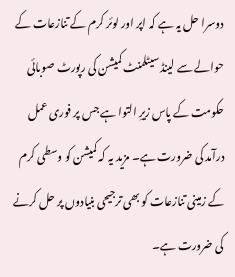دوسرا حل یہ ہے کہ اپر اور لوئر کرم کے تنازعات کے حوالے سے لینڈ سیٹلمنٹ کمیشن کی رپورٹ صوبائی حکومت کے پاس زیرِ التوا ہے جس پر فوری عمل درآمد کی ضرورت ہے۔ مزید یہ کہ کمیشن کو وسطی کرم کے زمینی تنازعات کو بھی ترجیحی بنیادوں پر حل کرنے کی ضرورت ہے۔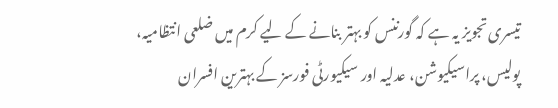تیسری تجویز یہ ہے کہ گورننس کو بہتر بنانے کے لیے کرم میں ضلعی انتظامیہ، پولیس، پراسیکیوشن، عدلیہ اور سیکیورٹی فورسز کے بہترین افسران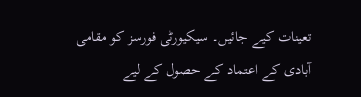تعینات کیے جائیں۔ سیکیورٹی فورسز کو مقامی آبادی کے اعتماد کے حصول کے لیے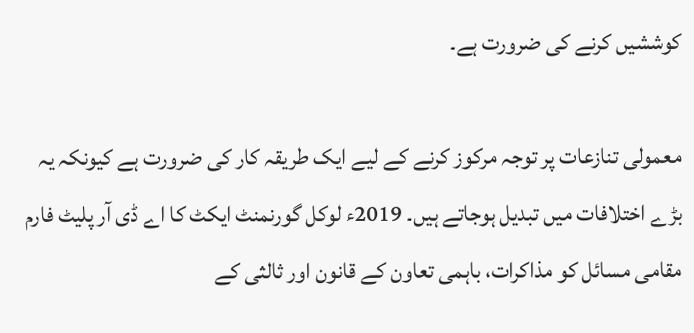کوششیں کرنے کی ضرورت ہے۔

معمولی تنازعات پر توجہ مرکوز کرنے کے لیے ایک طریقہ کار کی ضرورت ہے کیونکہ یہ بڑے اختلافات میں تبدیل ہوجاتے ہیں۔ 2019ء لوکل گورنمنٹ ایکٹ کا اے ڈی آر پلیٹ فارم مقامی مسائل کو مذاکرات، باہمی تعاون کے قانون اور ثالثی کے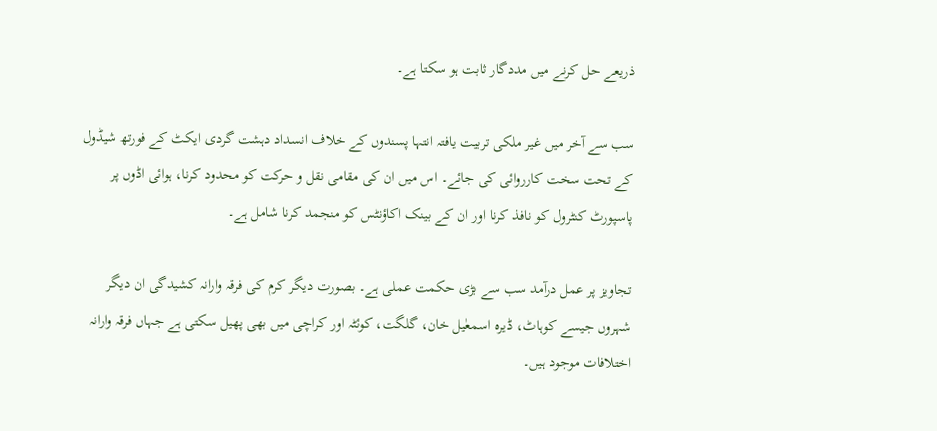ذریعے حل کرنے میں مددگار ثابت ہو سکتا ہے۔

سب سے آخر میں غیر ملکی تربیت یافتہ انتہا پسندوں کے خلاف انسداد دہشت گردی ایکٹ کے فورتھ شیڈول کے تحت سخت کارروائی کی جائے۔ اس میں ان کی مقامی نقل و حرکت کو محدود کرنا، ہوائی اڈوں پر پاسپورٹ کنٹرول کو نافذ کرنا اور ان کے بینک اکاؤنٹس کو منجمد کرنا شامل ہے۔

تجاویز پر عمل درآمد سب سے بڑی حکمت عملی ہے۔ بصورت دیگر کرم کی فرقہ وارانہ کشیدگی ان دیگر شہروں جیسے کوہاٹ، ڈیرہ اسمعٰیل خان، گلگت، کوئٹہ اور کراچی میں بھی پھیل سکتی ہے جہاں فرقہ وارانہ اختلافات موجود ہیں۔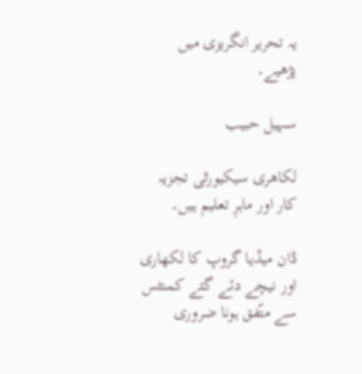یہ تحریر انگریزی میں پڑھیے۔

سہیل حبیب

لکاھری سیکیورٹی تجزیہ کار اور ماہرِ تعلیم ہیں۔

ڈان میڈیا گروپ کا لکھاری اور نیچے دئے گئے کمنٹس سے متّفق ہونا ضروری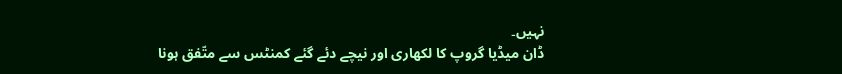نہیں۔
ڈان میڈیا گروپ کا لکھاری اور نیچے دئے گئے کمنٹس سے متّفق ہونا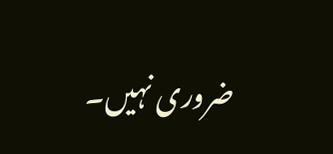ضروری نہیں۔